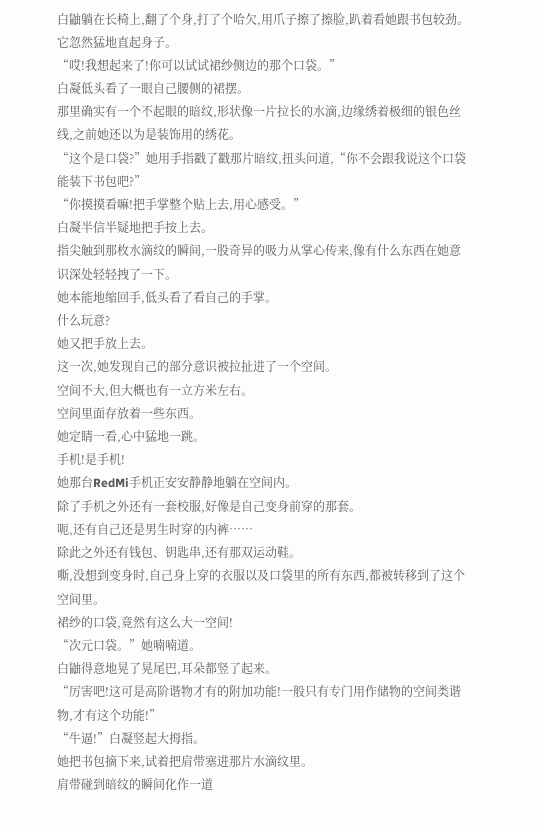白鼬躺在长椅上,翻了个身,打了个哈欠,用爪子擦了擦脸,趴着看她跟书包较劲。
它忽然猛地直起身子。
“哎!我想起来了!你可以试试裙纱侧边的那个口袋。”
白凝低头看了一眼自己腰侧的裙摆。
那里确实有一个不起眼的暗纹,形状像一片拉长的水滴,边缘绣着极细的银色丝线,之前她还以为是装饰用的绣花。
“这个是口袋?”她用手指戳了戳那片暗纹,扭头问道,“你不会跟我说这个口袋能装下书包吧?”
“你摸摸看嘛!把手掌整个贴上去,用心感受。”
白凝半信半疑地把手按上去。
指尖触到那枚水滴纹的瞬间,一股奇异的吸力从掌心传来,像有什么东西在她意识深处轻轻拽了一下。
她本能地缩回手,低头看了看自己的手掌。
什么玩意?
她又把手放上去。
这一次,她发现自己的部分意识被拉扯进了一个空间。
空间不大,但大概也有一立方米左右。
空间里面存放着一些东西。
她定睛一看,心中猛地一跳。
手机!是手机!
她那台RedMi手机正安安静静地躺在空间内。
除了手机之外还有一套校服,好像是自己变身前穿的那套。
呃,还有自己还是男生时穿的内裤……
除此之外还有钱包、钥匙串,还有那双运动鞋。
嘶,没想到变身时,自己身上穿的衣服以及口袋里的所有东西,都被转移到了这个空间里。
裙纱的口袋,竟然有这么大一空间!
“次元口袋。”她喃喃道。
白鼬得意地晃了晃尾巴,耳朵都竖了起来。
“厉害吧!这可是高阶谐物才有的附加功能!一般只有专门用作储物的空间类谐物,才有这个功能!”
“牛逼!”白凝竖起大拇指。
她把书包摘下来,试着把肩带塞进那片水滴纹里。
肩带碰到暗纹的瞬间化作一道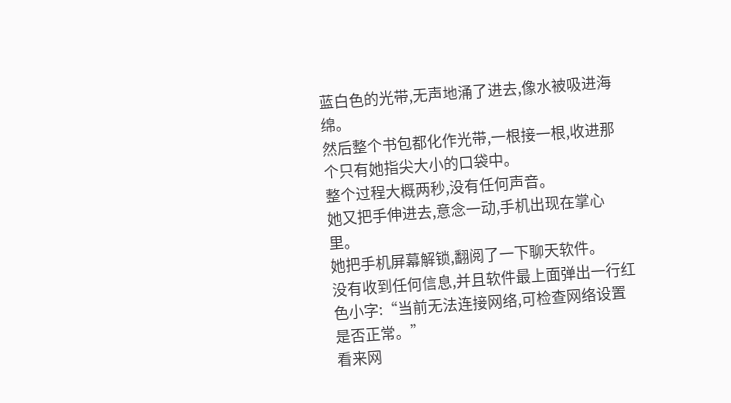蓝白色的光带,无声地涌了进去,像水被吸进海绵。
然后整个书包都化作光带,一根接一根,收进那个只有她指尖大小的口袋中。
整个过程大概两秒,没有任何声音。
她又把手伸进去,意念一动,手机出现在掌心里。
她把手机屏幕解锁,翻阅了一下聊天软件。
没有收到任何信息,并且软件最上面弹出一行红色小字:“当前无法连接网络,可检查网络设置是否正常。”
看来网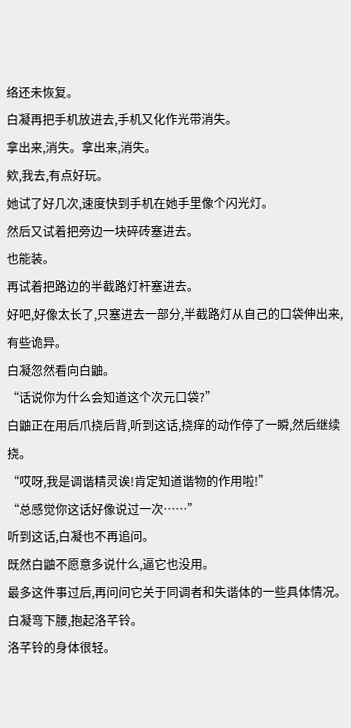络还未恢复。
白凝再把手机放进去,手机又化作光带消失。
拿出来,消失。拿出来,消失。
欸,我去,有点好玩。
她试了好几次,速度快到手机在她手里像个闪光灯。
然后又试着把旁边一块碎砖塞进去。
也能装。
再试着把路边的半截路灯杆塞进去。
好吧,好像太长了,只塞进去一部分,半截路灯从自己的口袋伸出来,有些诡异。
白凝忽然看向白鼬。
“话说你为什么会知道这个次元口袋?”
白鼬正在用后爪挠后背,听到这话,挠痒的动作停了一瞬,然后继续挠。
“哎呀,我是调谐精灵诶!肯定知道谐物的作用啦!”
“总感觉你这话好像说过一次……”
听到这话,白凝也不再追问。
既然白鼬不愿意多说什么,逼它也没用。
最多这件事过后,再问问它关于同调者和失谐体的一些具体情况。
白凝弯下腰,抱起洛芊铃。
洛芊铃的身体很轻。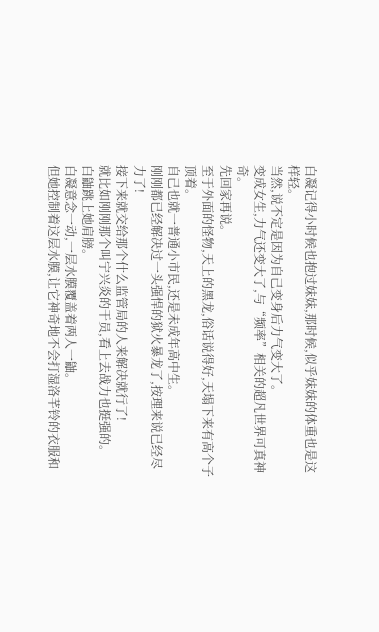白凝记得小时候也抱过妹妹,那时候,似乎妹妹的体重也是这样轻。
当然,说不定是因为自己变身后力气变大了。
变成女生,力气还变大了,与“频率”相关的超凡世界可真神奇。
先回家再说。
至于外面的怪物,天上的黑龙,俗话说得好,天塌下来有高个子顶着。
自己也就一普通小市民,还是未成年高中生。
刚刚都已经解决过一头强悍的狱火暴龙了,按理来说已经尽力了!
接下来就交给那个什么监管局的人来解决就行了!
就比如刚刚那个叫宁兴炎的干员,看上去战力也挺强的。
白鼬跳上她肩膀。
白凝意念一动,一层水膜覆盖着两人一鼬。
但她控制着这层水膜,让它神奇地不会打湿洛芊铃的衣服和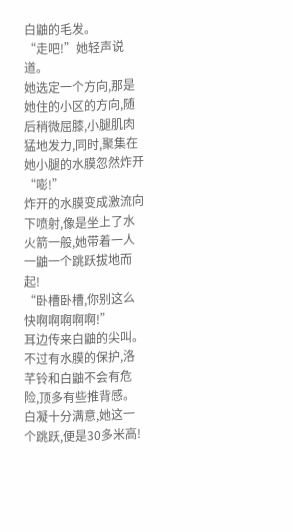白鼬的毛发。
“走吧!”她轻声说道。
她选定一个方向,那是她住的小区的方向,随后稍微屈膝,小腿肌肉猛地发力,同时,聚集在她小腿的水膜忽然炸开
“嘭!”
炸开的水膜变成激流向下喷射,像是坐上了水火箭一般,她带着一人一鼬一个跳跃拔地而起!
“卧槽卧槽,你别这么快啊啊啊啊啊!”
耳边传来白鼬的尖叫。
不过有水膜的保护,洛芊铃和白鼬不会有危险,顶多有些推背感。
白凝十分满意,她这一个跳跃,便是30多米高!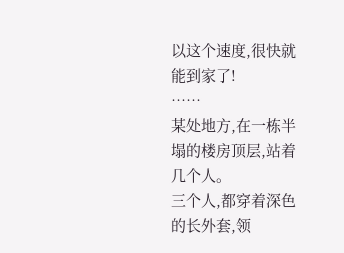以这个速度,很快就能到家了!
……
某处地方,在一栋半塌的楼房顶层,站着几个人。
三个人,都穿着深色的长外套,领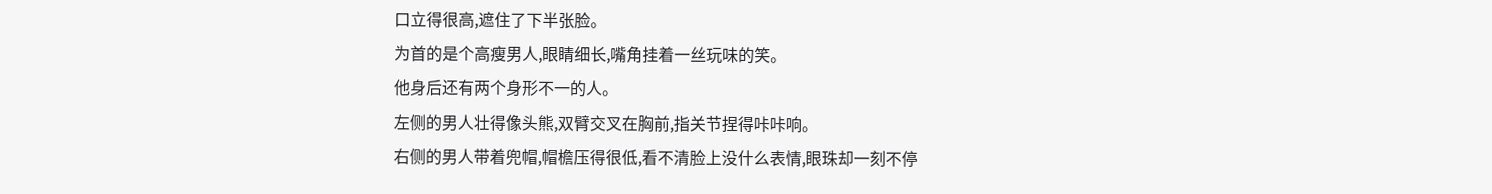口立得很高,遮住了下半张脸。
为首的是个高瘦男人,眼睛细长,嘴角挂着一丝玩味的笑。
他身后还有两个身形不一的人。
左侧的男人壮得像头熊,双臂交叉在胸前,指关节捏得咔咔响。
右侧的男人带着兜帽,帽檐压得很低,看不清脸上没什么表情,眼珠却一刻不停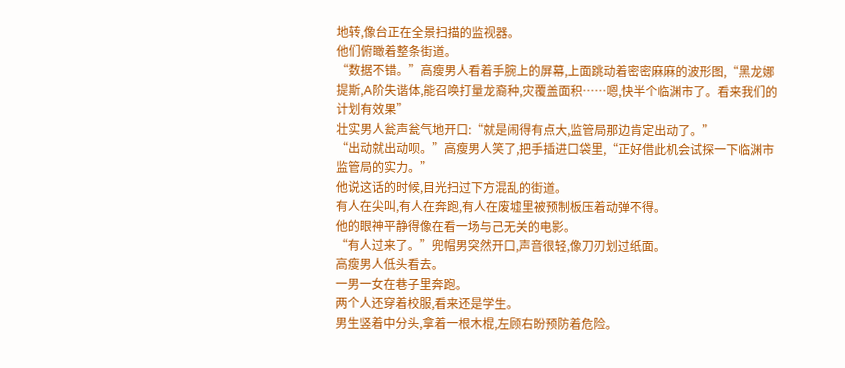地转,像台正在全景扫描的监视器。
他们俯瞰着整条街道。
“数据不错。”高瘦男人看着手腕上的屏幕,上面跳动着密密麻麻的波形图,“黑龙娜提斯,A阶失谐体,能召唤打量龙裔种,灾覆盖面积……嗯,快半个临渊市了。看来我们的计划有效果”
壮实男人瓮声瓮气地开口:“就是闹得有点大,监管局那边肯定出动了。”
“出动就出动呗。”高瘦男人笑了,把手插进口袋里,“正好借此机会试探一下临渊市监管局的实力。”
他说这话的时候,目光扫过下方混乱的街道。
有人在尖叫,有人在奔跑,有人在废墟里被预制板压着动弹不得。
他的眼神平静得像在看一场与己无关的电影。
“有人过来了。”兜帽男突然开口,声音很轻,像刀刃划过纸面。
高瘦男人低头看去。
一男一女在巷子里奔跑。
两个人还穿着校服,看来还是学生。
男生竖着中分头,拿着一根木棍,左顾右盼预防着危险。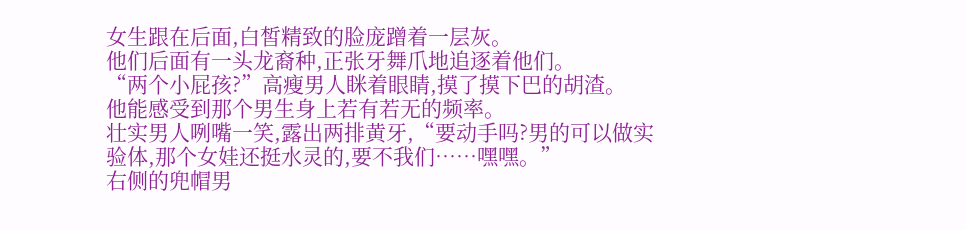女生跟在后面,白皙精致的脸庞蹭着一层灰。
他们后面有一头龙裔种,正张牙舞爪地追逐着他们。
“两个小屁孩?”高瘦男人眯着眼睛,摸了摸下巴的胡渣。
他能感受到那个男生身上若有若无的频率。
壮实男人咧嘴一笑,露出两排黄牙,“要动手吗?男的可以做实验体,那个女娃还挺水灵的,要不我们……嘿嘿。”
右侧的兜帽男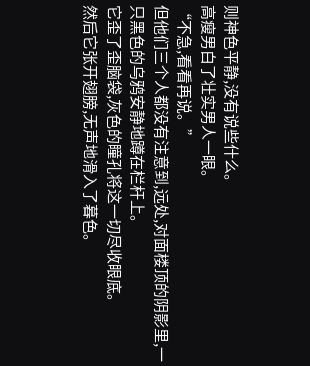则神色平静,没有说些什么。
高瘦男白了壮实男人一眼。
“不急,看看再说。”
但他们三个人都没有注意到,远处,对面楼顶的阴影里,一只黑色的乌鸦安静地蹲在栏杆上。
它歪了歪脑袋,灰色的瞳孔将这一切尽收眼底。
然后它张开翅膀,无声地滑入了暮色。